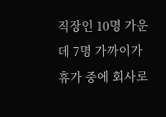직장인 10명 가운데 7명 가까이가 휴가 중에 회사로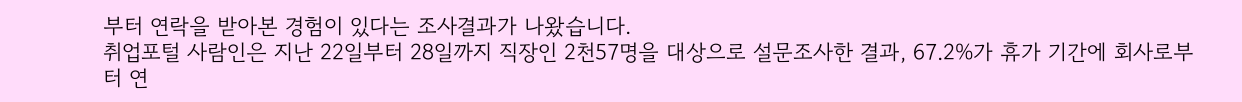부터 연락을 받아본 경험이 있다는 조사결과가 나왔습니다.
취업포털 사람인은 지난 22일부터 28일까지 직장인 2천57명을 대상으로 설문조사한 결과, 67.2%가 휴가 기간에 회사로부터 연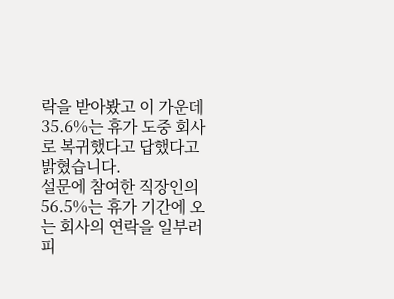락을 받아봤고 이 가운데 35.6%는 휴가 도중 회사로 복귀했다고 답했다고 밝혔습니다.
설문에 참여한 직장인의 56.5%는 휴가 기간에 오는 회사의 연락을 일부러 피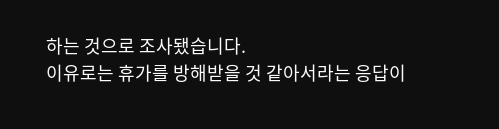하는 것으로 조사됐습니다.
이유로는 휴가를 방해받을 것 같아서라는 응답이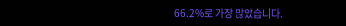66.2%로 가장 많았습니다.